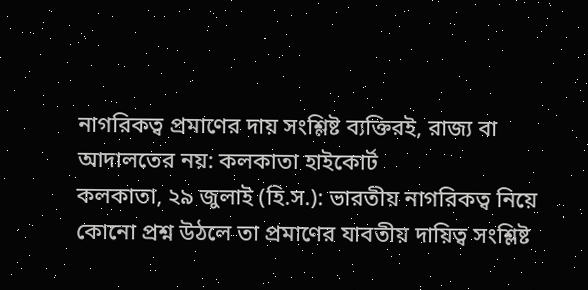নাগরিকত্ব প্রমাণের দায় সংশ্লিষ্ট ব্যক্তিরই, রাজ্য বা আদালতের নয়: কলকাতা হাইকোর্ট
কলকাতা, ২৯ জুলাই (হি.স.): ভারতীয় নাগরিকত্ব নিয়ে কোনো প্রশ্ন উঠলে তা প্রমাণের যাবতীয় দায়িত্ব সংশ্লিষ্ট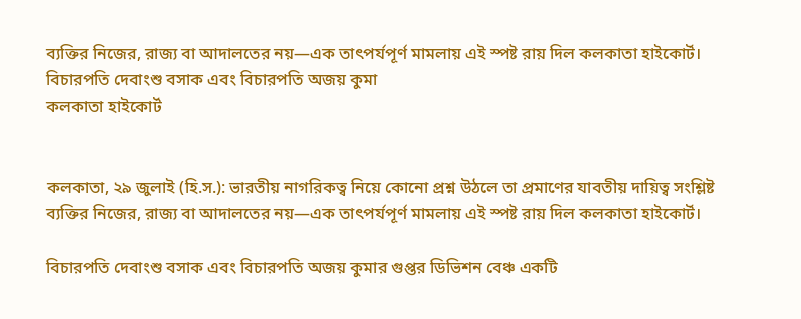ব্যক্তির নিজের, রাজ্য বা আদালতের নয়—এক তাৎপর্যপূর্ণ মামলায় এই স্পষ্ট রায় দিল কলকাতা হাইকোর্ট। বিচারপতি দেবাংশু বসাক এবং বিচারপতি অজয় কুমা
কলকাতা হাইকোর্ট


কলকাতা, ২৯ জুলাই (হি.স.): ভারতীয় নাগরিকত্ব নিয়ে কোনো প্রশ্ন উঠলে তা প্রমাণের যাবতীয় দায়িত্ব সংশ্লিষ্ট ব্যক্তির নিজের, রাজ্য বা আদালতের নয়—এক তাৎপর্যপূর্ণ মামলায় এই স্পষ্ট রায় দিল কলকাতা হাইকোর্ট।

বিচারপতি দেবাংশু বসাক এবং বিচারপতি অজয় কুমার গুপ্তর ডিভিশন বেঞ্চ একটি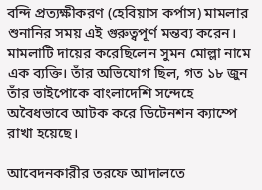বন্দি প্রত্যক্ষীকরণ (হেবিয়াস কর্পাস) মামলার শুনানির সময় এই গুরুত্বপূর্ণ মন্তব্য করেন। মামলাটি দায়ের করেছিলেন সুমন মোল্লা নামে এক ব্যক্তি। তাঁর অভিযোগ ছিল, গত ১৮ জুন তাঁর ভাইপোকে বাংলাদেশি সন্দেহে অবৈধভাবে আটক করে ডিটেনশন ক্যাম্পে রাখা হয়েছে।

আবেদনকারীর তরফে আদালতে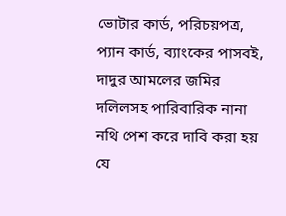ভোটার কার্ড, পরিচয়পত্র, প্যান কার্ড, ব্যাংকের পাসবই, দাদুর আমলের জমির দলিলসহ পারিবারিক নানা নথি পেশ করে দাবি করা হয় যে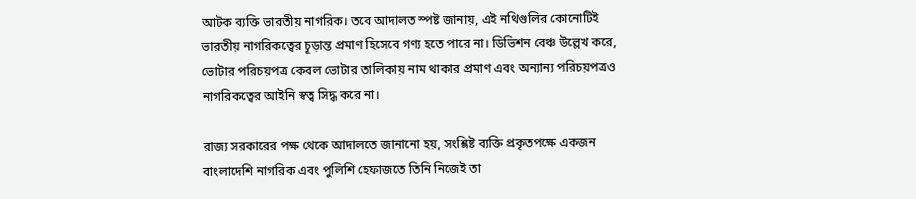আটক ব্যক্তি ভারতীয় নাগরিক। তবে আদালত স্পষ্ট জানায়, এই নথিগুলির কোনোটিই ভারতীয় নাগরিকত্বের চূড়ান্ত প্রমাণ হিসেবে গণ্য হতে পারে না। ডিভিশন বেঞ্চ উল্লেখ করে, ভোটার পরিচয়পত্র কেবল ভোটার তালিকায় নাম থাকার প্রমাণ এবং অন্যান্য পরিচয়পত্রও নাগরিকত্বের আইনি স্বত্ব সিদ্ধ করে না।

রাজ্য সরকারের পক্ষ থেকে আদালতে জানানো হয়, সংশ্লিষ্ট ব্যক্তি প্রকৃতপক্ষে একজন বাংলাদেশি নাগরিক এবং পুলিশি হেফাজতে তিনি নিজেই তা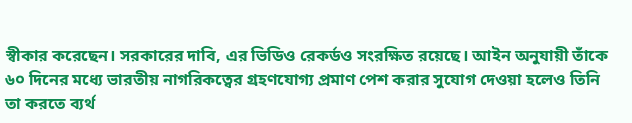স্বীকার করেছেন। সরকারের দাবি, এর ভিডিও রেকর্ডও সংরক্ষিত রয়েছে। আইন অনুযায়ী তাঁকে ৬০ দিনের মধ্যে ভারতীয় নাগরিকত্বের গ্রহণযোগ্য প্রমাণ পেশ করার সুযোগ দেওয়া হলেও তিনি তা করতে ব্যর্থ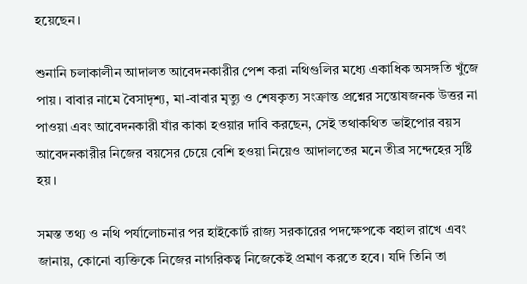হয়েছেন।

শুনানি চলাকালীন আদালত আবেদনকারীর পেশ করা নথিগুলির মধ্যে একাধিক অসঙ্গতি খুঁজে পায়। বাবার নামে বৈসাদৃশ্য, মা-বাবার মৃত্যু ও শেষকৃত্য সংক্রান্ত প্রশ্নের সন্তোষজনক উত্তর না পাওয়া এবং আবেদনকারী যাঁর কাকা হওয়ার দাবি করছেন, সেই তথাকথিত ভাইপোর বয়স আবেদনকারীর নিজের বয়সের চেয়ে বেশি হওয়া নিয়েও আদালতের মনে তীব্র সন্দেহের সৃষ্টি হয়।

সমস্ত তথ্য ও নথি পর্যালোচনার পর হাইকোর্ট রাজ্য সরকারের পদক্ষেপকে বহাল রাখে এবং জানায়, কোনো ব্যক্তিকে নিজের নাগরিকত্ব নিজেকেই প্রমাণ করতে হবে। যদি তিনি তা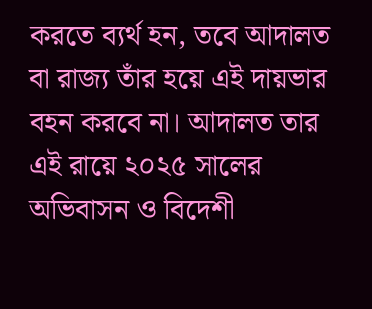করতে ব্যর্থ হন, তবে আদালত বা রাজ্য তাঁর হয়ে এই দায়ভার বহন করবে না। আদালত তার এই রায়ে ২০২৫ সালের অভিবাসন ও বিদেশী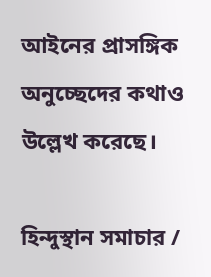আইনের প্রাসঙ্গিক অনুচ্ছেদের কথাও উল্লেখ করেছে।

হিন্দুস্থান সমাচার /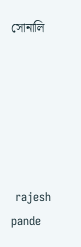সোনালি






 rajesh pande